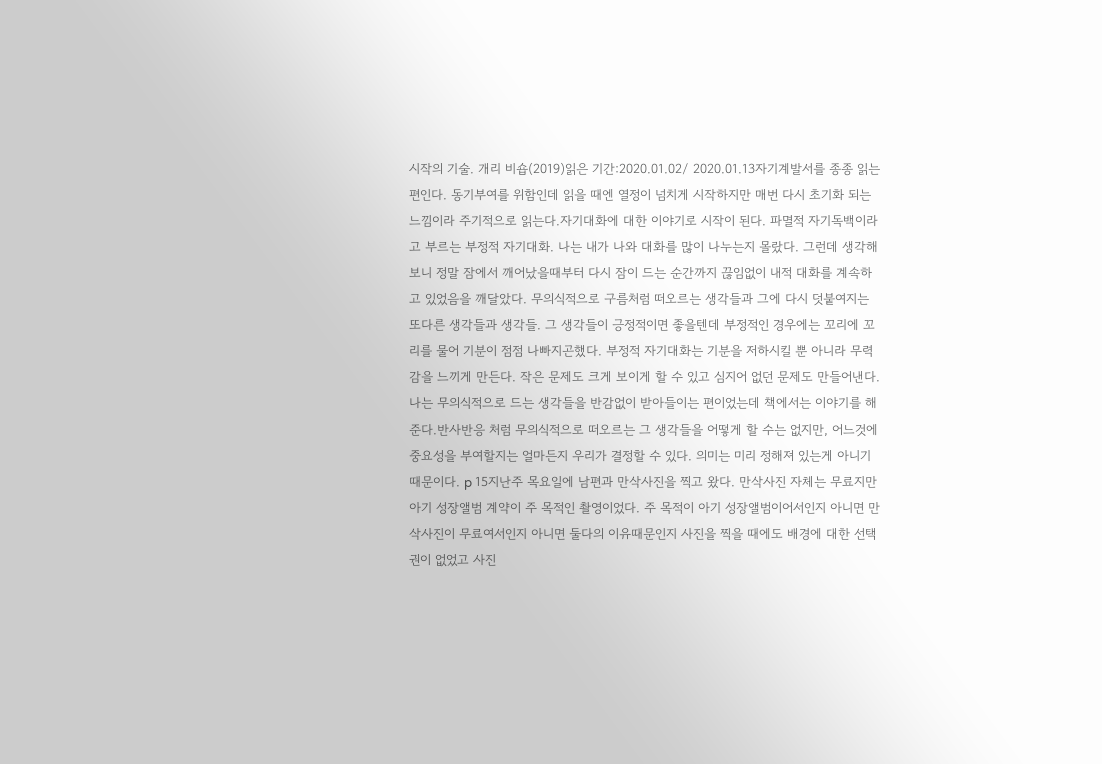시작의 기술. 개리 비숍(2019)읽은 기간:2020.01.02/ 2020.01.13자기계발서를 종종 읽는 편인다. 동기부여를 위함인데 읽을 때엔 열정이 넘치게 시작하지만 매번 다시 초기화 되는 느낌이라 주기적으로 읽는다.자기대화에 대한 이야기로 시작이 된다. 파멸적 자기독백이라고 부르는 부정적 자기대화. 나는 내가 나와 대화를 많이 나누는지 몰랐다. 그런데 생각해보니 정말 잠에서 깨어났을때부터 다시 잠이 드는 순간까지 끊임없이 내적 대화를 계속하고 있었음을 깨달았다. 무의식적으로 구름처럼 떠오르는 생각들과 그에 다시 덧붙여지는 또다른 생각들과 생각들. 그 생각들이 긍정적이면 좋을텐데 부정적인 경우에는 꼬리에 꼬리를 물어 기분이 점점 나빠지곤했다. 부정적 자기대화는 기분을 저하시킬 뿐 아니라 무력감을 느끼게 만든다. 작은 문제도 크게 보이게 할 수 있고 심지어 없던 문제도 만들어낸다. 나는 무의식적으로 드는 생각들을 반감없이 받아들이는 편이었는데 책에서는 이야기를 해준다.반사반응 처럼 무의식적으로 떠오르는 그 생각들을 어떻게 할 수는 없지만, 어느것에 중요성을 부여할지는 얼마든지 우리가 결정할 수 있다. 의미는 미리 정해져 있는게 아니기 때문이다. p 15지난주 목요일에 남편과 만삭사진을 찍고 왔다. 만삭사진 자체는 무료지만 아기 성장앨범 계약이 주 목적인 촬영이었다. 주 목적이 아기 성장앨범이어서인지 아니면 만삭사진이 무료여서인지 아니면 둘다의 이유때문인지 사진을 찍을 때에도 배경에 대한 선택권이 없었고 사진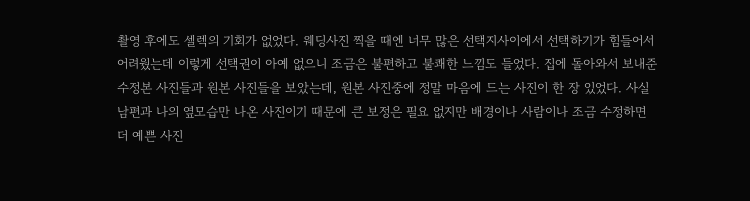촬영 후에도 셀렉의 기회가 없었다. 웨딩사진 찍을 때엔 너무 많은 선택지사이에서 선택하기가 힘들어서 어려웠는데 이렇게 선택권이 아예 없으니 조금은 불편하고 불쾌한 느낌도 들었다. 집에 돌아와서 보내준 수정본 사진들과 원본 사진들을 보았는데, 원본 사진중에 정말 마음에 드는 사진이 한 장 있었다. 사실 남편과 나의 옆모습만 나온 사진이기 때문에 큰 보정은 필요 없지만 배경이나 사람이나 조금 수정하면 더 예쁜 사진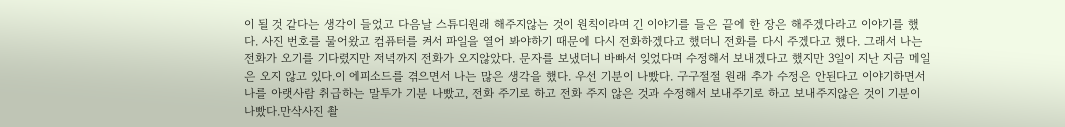이 될 것 같다는 생각이 들었고 다음날 스튜디원래 해주지않는 것이 원칙이라며 긴 이야기를 들은 끝에 한 장은 해주겠다라고 이야기를 했다. 사진 번호를 물어왔고 컴퓨터를 켜서 파일을 열어 봐야하기 때문에 다시 전화하겠다고 했더니 전화를 다시 주겠다고 했다. 그래서 나는 전화가 오기를 기다렸지만 저녁까지 전화가 오지않았다. 문자를 보냈더니 바빠서 잊었다며 수정해서 보내겠다고 했지만 3일이 지난 지금 메일은 오지 않고 있다.이 에피소드를 겪으면서 나는 많은 생각을 했다. 우선 기분이 나빴다. 구구절절 원래 추가 수정은 안된다고 이야기하면서 나를 아랫사람 취급하는 말투가 기분 나빴고, 전화 주기로 하고 전화 주지 않은 것과 수정해서 보내주기로 하고 보내주지않은 것이 기분이 나빴다.만삭사진 촬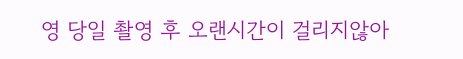영 당일 촬영 후 오랜시간이 걸리지않아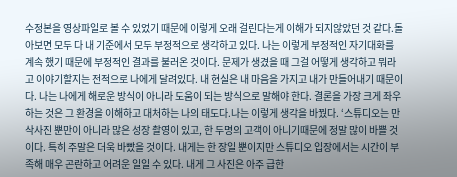수정본을 영상파일로 볼 수 있었기 때문에 이렇게 오래 걸린다는게 이해가 되지않았던 것 같다.돌아보면 모두 다 내 기준에서 모두 부정적으로 생각하고 있다. 나는 이렇게 부정적인 자기대화를 계속 했기 때문에 부정적인 결과를 불러온 것이다. 문제가 생겼을 때 그걸 어떻게 생각하고 뭐라고 이야기할지는 전적으로 나에게 달려있다. 내 현실은 내 마음을 가지고 내가 만들어내기 때문이다. 나는 나에게 해로운 방식이 아니라 도움이 되는 방식으로 말해야 한다. 결론을 가장 크게 좌우하는 것은 그 환경을 이해하고 대처하는 나의 태도다.나는 이렇게 생각을 바꿨다. ‘스튜디오는 만삭사진 뿐만이 아니라 많은 성장 촬영이 있고, 한 두명의 고객이 아니기때문에 정말 많이 바쁠 것이다. 특히 주말은 더욱 바빴을 것이다. 내게는 한 장일 뿐이지만 스튜디오 입장에서는 시간이 부족해 매우 곤란하고 어려운 일일 수 있다. 내게 그 사진은 아주 급한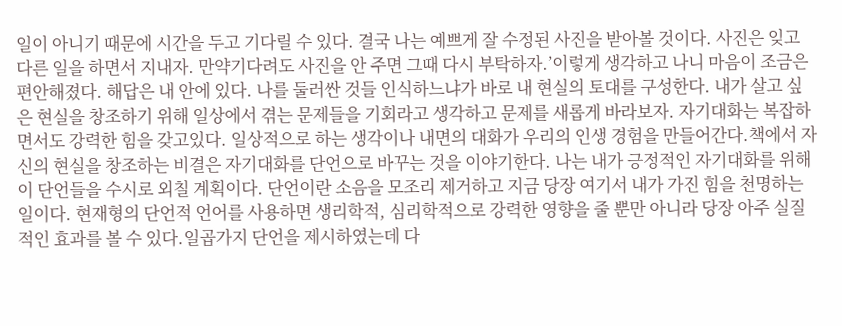일이 아니기 때문에 시간을 두고 기다릴 수 있다. 결국 나는 예쁘게 잘 수정된 사진을 받아볼 것이다. 사진은 잊고 다른 일을 하면서 지내자. 만약기다려도 사진을 안 주면 그때 다시 부탁하자.’이렇게 생각하고 나니 마음이 조금은 편안해졌다. 해답은 내 안에 있다. 나를 둘러싼 것들 인식하느냐가 바로 내 현실의 토대를 구성한다. 내가 살고 싶은 현실을 창조하기 위해 일상에서 겪는 문제들을 기회라고 생각하고 문제를 새롭게 바라보자. 자기대화는 복잡하면서도 강력한 힘을 갖고있다. 일상적으로 하는 생각이나 내면의 대화가 우리의 인생 경험을 만들어간다.책에서 자신의 현실을 창조하는 비결은 자기대화를 단언으로 바꾸는 것을 이야기한다. 나는 내가 긍정적인 자기대화를 위해 이 단언들을 수시로 외칠 계획이다. 단언이란 소음을 모조리 제거하고 지금 당장 여기서 내가 가진 힘을 천명하는 일이다. 현재형의 단언적 언어를 사용하면 생리학적, 심리학적으로 강력한 영향을 줄 뿐만 아니라 당장 아주 실질적인 효과를 볼 수 있다.일곱가지 단언을 제시하였는데 다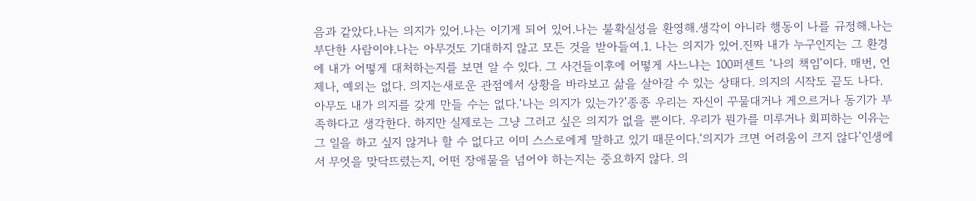음과 같았다.나는 의지가 있어.나는 이기게 되어 있어.나는 불확실성을 환영해.생각이 아니라 행동이 나를 규정해.나는 부단한 사람이야.나는 아무것도 기대하지 않고 모든 것을 받아들여.1. 나는 의지가 있어.진짜 내가 누구인지는 그 환경에 내가 어떻게 대처하는지를 보면 알 수 있다. 그 사건들이후에 어떻게 사느냐는 100퍼센트 ‘나의 책임’이다. 매번, 언제나, 예외는 없다. 의지는새로운 관점에서 상황을 바라보고 삶을 살아갈 수 있는 상태다. 의지의 시작도 끝도 나다. 아무도 내가 의지를 갖게 만들 수는 없다.‘나는 의지가 있는가?’종종 우리는 자신이 꾸물대거나 게으르거나 동기가 부족하다고 생각한다. 하지만 실제로는 그냥 그러고 싶은 의지가 없을 뿐이다. 우리가 뭔가를 미루거나 회피하는 이유는 그 일을 하고 싶지 않거나 할 수 없다고 이미 스스로에게 말하고 있기 때문이다.‘의지가 크면 어려움이 크지 않다’인생에서 무엇을 맞닥뜨렸는지, 어떤 장애물을 넘어야 하는지는 중요하지 않다. 의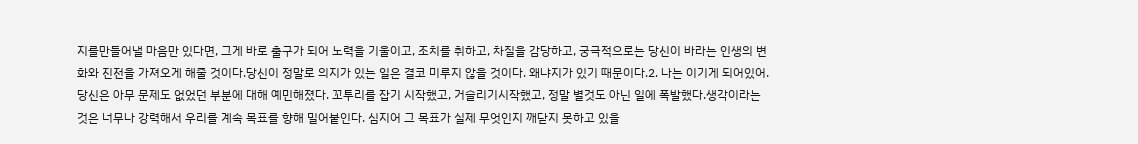지를만들어낼 마음만 있다면, 그게 바로 출구가 되어 노력을 기울이고, 조치를 취하고, 차질을 감당하고, 궁극적으로는 당신이 바라는 인생의 변화와 진전을 가져오게 해줄 것이다.당신이 정말로 의지가 있는 일은 결코 미루지 않을 것이다. 왜냐지가 있기 때문이다.2. 나는 이기게 되어있어.당신은 아무 문제도 없었던 부분에 대해 예민해졌다. 꼬투리를 잡기 시작했고, 거슬리기시작했고, 정말 별것도 아닌 일에 폭발했다.생각이라는 것은 너무나 강력해서 우리를 계속 목표를 향해 밀어붙인다. 심지어 그 목표가 실제 무엇인지 깨닫지 못하고 있을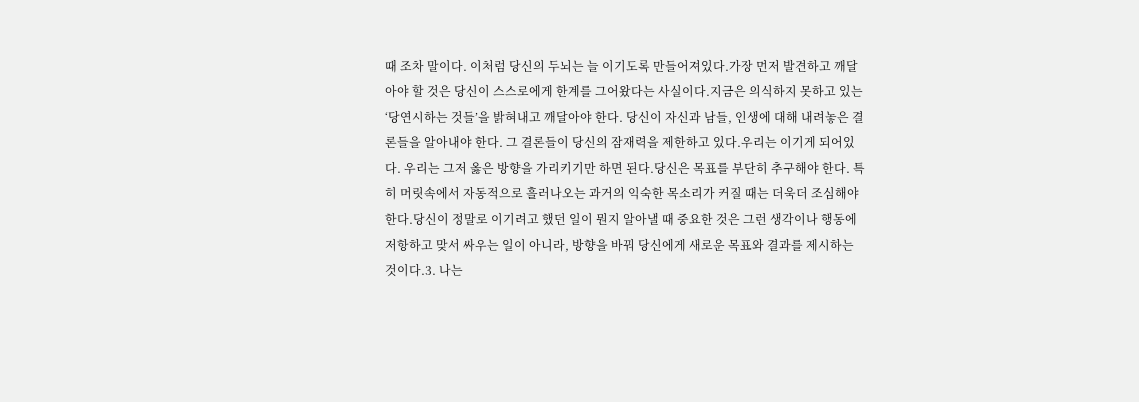때 조차 말이다. 이처럼 당신의 두뇌는 늘 이기도록 만들어져있다.가장 먼저 발견하고 깨달아야 할 것은 당신이 스스로에게 한계를 그어왔다는 사실이다.지금은 의식하지 못하고 있는 ‘당연시하는 것들’을 밝혀내고 깨달아야 한다. 당신이 자신과 남들, 인생에 대해 내려놓은 결론들을 알아내야 한다. 그 결론들이 당신의 잠재력을 제한하고 있다.우리는 이기게 되어있다. 우리는 그저 옳은 방향을 가리키기만 하면 된다.당신은 목표를 부단히 추구해야 한다. 특히 머릿속에서 자동적으로 흘러나오는 과거의 익숙한 목소리가 커질 때는 더욱더 조심해야 한다.당신이 정말로 이기려고 했던 일이 뭔지 알아낼 때 중요한 것은 그런 생각이나 행동에 저항하고 맞서 싸우는 일이 아니라, 방향을 바꿔 당신에게 새로운 목표와 결과를 제시하는 것이다.3. 나는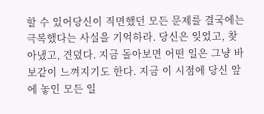할 수 있어당신이 직면했던 모든 문제를 결국에는 극복했다는 사실을 기억하라. 당신은 잊었고, 찾아냈고, 견뎠다. 지금 돌아보면 어떤 일은 그냥 바보같이 느껴지기도 한다. 지금 이 시점에 당신 앞에 놓인 모든 일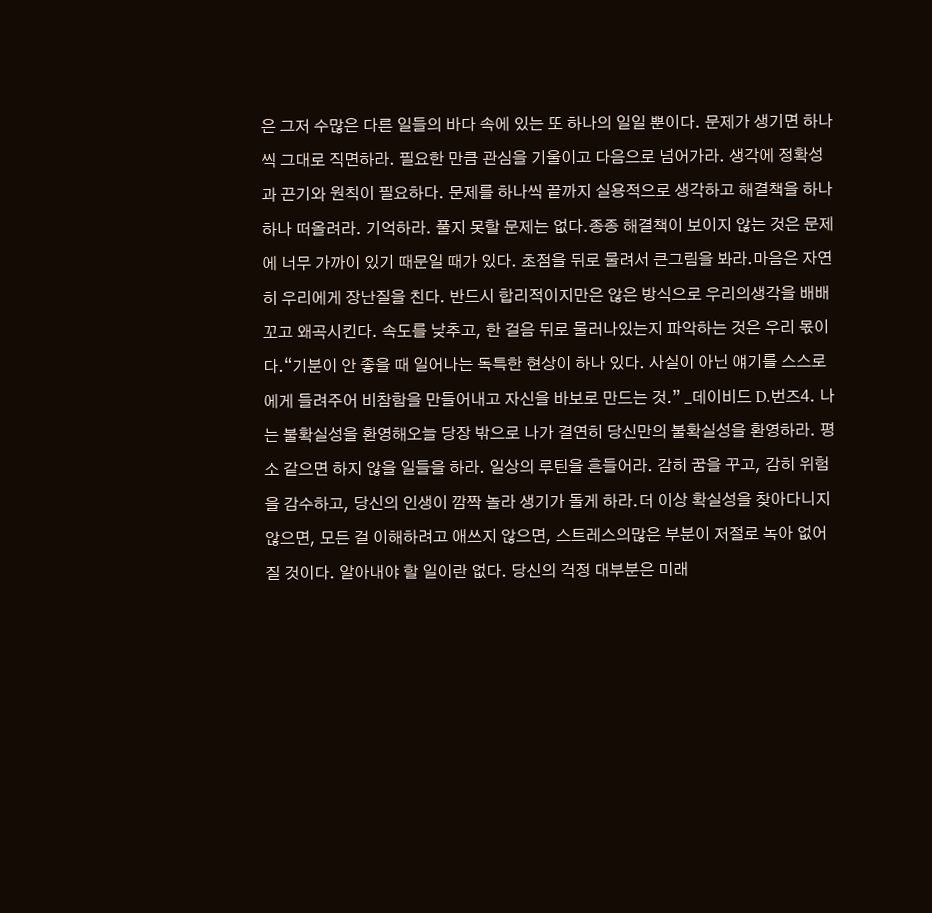은 그저 수많은 다른 일들의 바다 속에 있는 또 하나의 일일 뿐이다. 문제가 생기면 하나씩 그대로 직면하라. 필요한 만큼 관심을 기울이고 다음으로 넘어가라. 생각에 정확성과 끈기와 원칙이 필요하다. 문제를 하나씩 끝까지 실용적으로 생각하고 해결책을 하나하나 떠올려라. 기억하라. 풀지 못할 문제는 없다.종종 해결책이 보이지 않는 것은 문제에 너무 가까이 있기 때문일 때가 있다. 초점을 뒤로 물려서 큰그림을 봐라.마음은 자연히 우리에게 장난질을 친다. 반드시 합리적이지만은 않은 방식으로 우리의생각을 배배 꼬고 왜곡시킨다. 속도를 낮추고, 한 걸음 뒤로 물러나있는지 파악하는 것은 우리 몫이다.“기분이 안 좋을 때 일어나는 독특한 현상이 하나 있다. 사실이 아닌 얘기를 스스로에게 들려주어 비참함을 만들어내고 자신을 바보로 만드는 것.” _데이비드 D.번즈4. 나는 불확실성을 환영해오늘 당장 밖으로 나가 결연히 당신만의 불확실성을 환영하라. 평소 같으면 하지 않을 일들을 하라. 일상의 루틴을 흔들어라. 감히 꿈을 꾸고, 감히 위험을 감수하고, 당신의 인생이 깜짝 놀라 생기가 돌게 하라.더 이상 확실성을 찾아다니지 않으면, 모든 걸 이해하려고 애쓰지 않으면, 스트레스의많은 부분이 저절로 녹아 없어질 것이다. 알아내야 할 일이란 없다. 당신의 걱정 대부분은 미래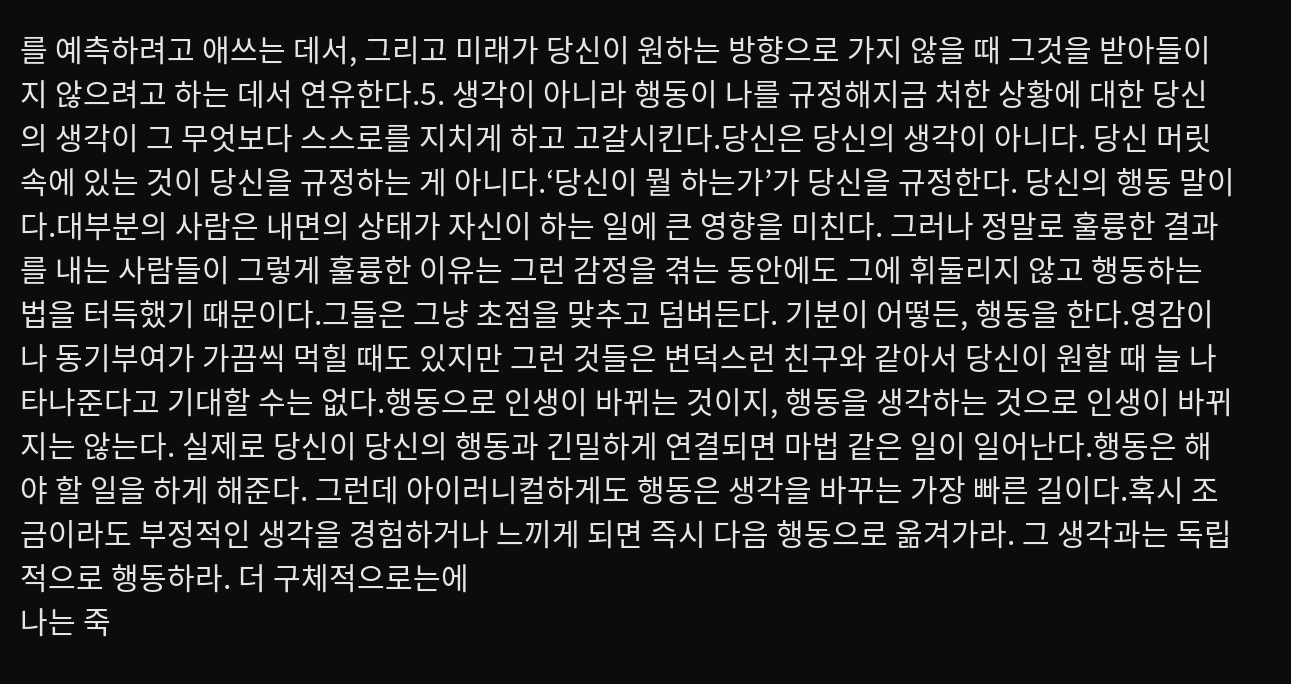를 예측하려고 애쓰는 데서, 그리고 미래가 당신이 원하는 방향으로 가지 않을 때 그것을 받아들이지 않으려고 하는 데서 연유한다.5. 생각이 아니라 행동이 나를 규정해지금 처한 상황에 대한 당신의 생각이 그 무엇보다 스스로를 지치게 하고 고갈시킨다.당신은 당신의 생각이 아니다. 당신 머릿속에 있는 것이 당신을 규정하는 게 아니다.‘당신이 뭘 하는가’가 당신을 규정한다. 당신의 행동 말이다.대부분의 사람은 내면의 상태가 자신이 하는 일에 큰 영향을 미친다. 그러나 정말로 훌륭한 결과를 내는 사람들이 그렇게 훌륭한 이유는 그런 감정을 겪는 동안에도 그에 휘둘리지 않고 행동하는 법을 터득했기 때문이다.그들은 그냥 초점을 맞추고 덤벼든다. 기분이 어떻든, 행동을 한다.영감이나 동기부여가 가끔씩 먹힐 때도 있지만 그런 것들은 변덕스런 친구와 같아서 당신이 원할 때 늘 나타나준다고 기대할 수는 없다.행동으로 인생이 바뀌는 것이지, 행동을 생각하는 것으로 인생이 바뀌지는 않는다. 실제로 당신이 당신의 행동과 긴밀하게 연결되면 마법 같은 일이 일어난다.행동은 해야 할 일을 하게 해준다. 그런데 아이러니컬하게도 행동은 생각을 바꾸는 가장 빠른 길이다.혹시 조금이라도 부정적인 생각을 경험하거나 느끼게 되면 즉시 다음 행동으로 옮겨가라. 그 생각과는 독립적으로 행동하라. 더 구체적으로는에
나는 죽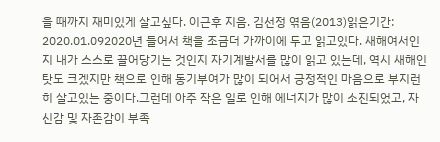을 때까지 재미있게 살고싶다. 이근후 지음. 김선정 엮음(2013)읽은기간: 2020.01.092020년 들어서 책을 조금더 가까이에 두고 읽고있다. 새해여서인지 내가 스스로 끌어당기는 것인지 자기계발서를 많이 읽고 있는데, 역시 새해인 탓도 크겠지만 책으로 인해 동기부여가 많이 되어서 긍정적인 마음으로 부지런히 살고있는 중이다.그런데 아주 작은 일로 인해 에너지가 많이 소진되었고, 자신감 및 자존감이 부족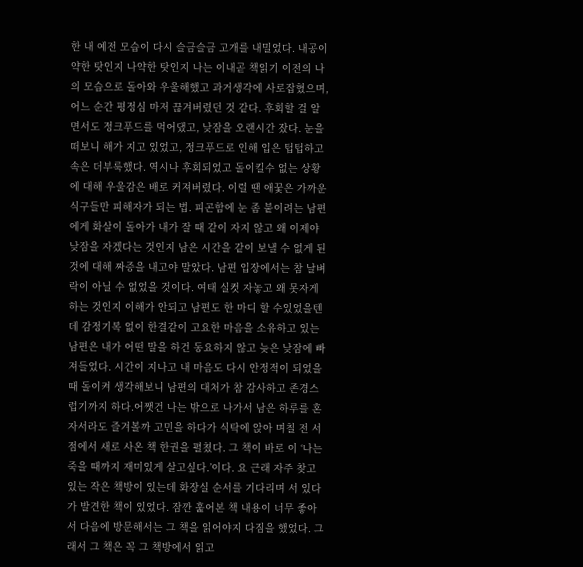한 내 예전 모습이 다시 슬금슬금 고개를 내밀었다. 내공이 약한 탓인지 나약한 탓인지 나는 이내곧 책읽기 이전의 나의 모습으로 돌아와 우울해했고 과거생각에 사로잡혔으며, 어느 순간 평정심 마저 끊겨버렸던 것 같다. 후회할 걸 알면서도 정크푸드를 먹어댔고, 낮잠을 오랜시간 잤다. 눈을 떠보니 해가 지고 있었고, 정크푸드로 인해 입은 텁텁하고 속은 더부룩했다. 역시나 후회되었고 돌이킬수 없는 상황에 대해 우울감은 배로 커져버렸다. 이럴 땐 애꿏은 가까운 식구들만 피해자가 되는 법. 피곤함에 눈 좀 붙이려는 남편에게 화살이 돌아가 내가 잘 때 같이 자지 않고 왜 이제야 낮잠을 자겠다는 것인지 남은 시간을 같이 보낼 수 없게 된 것에 대해 짜증을 내고야 말았다. 남편 입장에서는 참 날벼락이 아닐 수 없었을 것이다. 여태 실컷 자놓고 왜 못자게 하는 것인지 이해가 안되고 남편도 한 마디 할 수있었을텐데 감정기복 없이 한결같이 고요한 마음을 소유하고 있는 남편은 내가 어떤 말을 하건 동요하지 않고 늦은 낮잠에 빠져들었다. 시간이 지나고 내 마음도 다시 안정적이 되었을 때 돌이켜 생각해보니 남편의 대처가 참 감사하고 존경스럽기까지 하다.어쨋건 나는 밖으로 나가서 남은 하루를 혼자서라도 즐겨볼까 고민을 하다가 식탁에 앉아 며칠 전 서점에서 새로 사온 책 한권을 펼쳤다. 그 책이 바로 이 ‘나는 죽을 때까지 재미있게 살고싶다.’이다. 요 근래 자주 찾고 있는 작은 책방이 있는데 화장실 순서를 기다리며 서 있다가 발견한 책이 있었다. 잠깐 훑어본 책 내용이 너무 좋아서 다음에 방문해서는 그 책을 읽어야지 다짐을 했었다. 그래서 그 책은 꼭 그 책방에서 읽고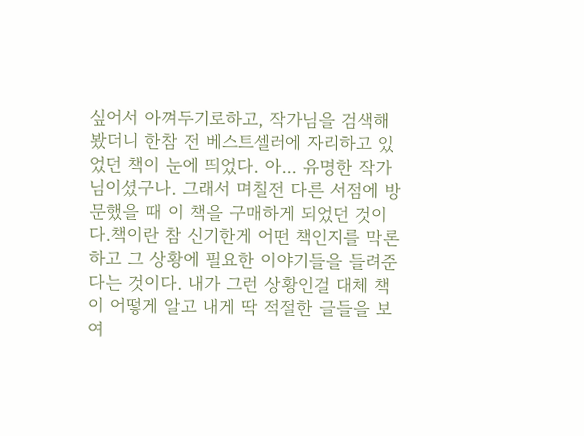싶어서 아껴두기로하고, 작가님을 검색해봤더니 한참 전 베스트셀러에 자리하고 있었던 책이 눈에 띄었다. 아... 유명한 작가님이셨구나. 그래서 며칠전 다른 서점에 방문했을 때 이 책을 구매하게 되었던 것이다.책이란 참 신기한게 어떤 책인지를 막론하고 그 상황에 필요한 이야기들을 들려준다는 것이다. 내가 그런 상황인걸 대체 책이 어떻게 알고 내게 딱 적절한 글들을 보여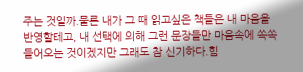주는 것일까.물론 내가 그 때 읽고싶은 책들은 내 마음을 반영할테고, 내 선택에 의해 그런 문장들만 마음속에 쏙쏙 들어오는 것이겠지만 그래도 참 신기하다.힘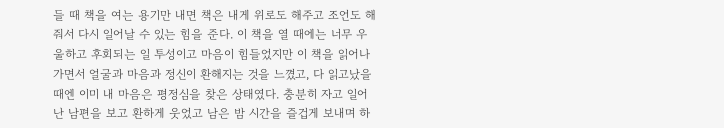들 때 책을 여는 용기만 내면 책은 내게 위로도 해주고 조언도 해줘서 다시 일어날 수 있는 힘을 준다. 이 책을 열 때에는 너무 우울하고 후회되는 일 투성이고 마음이 힘들었지만 이 책을 읽어나가면서 얼굴과 마음과 정신이 환해지는 것을 느꼈고, 다 읽고났을 때엔 이미 내 마음은 평정심을 찾은 상태였다. 충분히 자고 일어난 남편을 보고 환하게 웃었고 남은 밤 시간을 즐겁게 보내며 하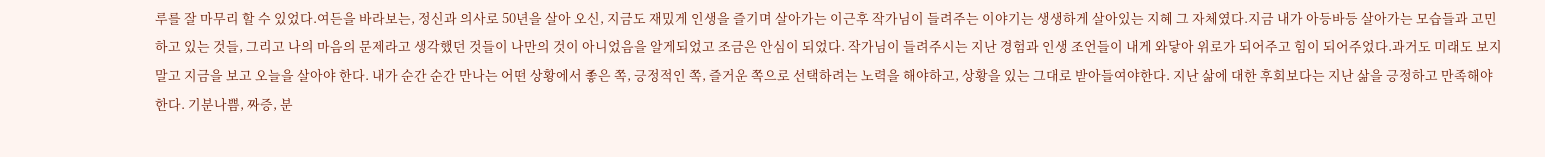루를 잘 마무리 할 수 있었다.여든을 바라보는, 정신과 의사로 50년을 살아 오신, 지금도 재밌게 인생을 즐기며 살아가는 이근후 작가님이 들려주는 이야기는 생생하게 살아있는 지혜 그 자체였다.지금 내가 아등바등 살아가는 모습들과 고민하고 있는 것들, 그리고 나의 마음의 문제라고 생각했던 것들이 나만의 것이 아니었음을 알게되었고 조금은 안심이 되었다. 작가님이 들려주시는 지난 경험과 인생 조언들이 내게 와닿아 위로가 되어주고 힘이 되어주었다.과거도 미래도 보지말고 지금을 보고 오늘을 살아야 한다. 내가 순간 순간 만나는 어떤 상황에서 좋은 쪽, 긍정적인 쪽, 즐거운 쪽으로 선택하려는 노력을 해야하고, 상황을 있는 그대로 받아들여야한다. 지난 삶에 대한 후회보다는 지난 삶을 긍정하고 만족해야한다. 기분나쁨, 짜증, 분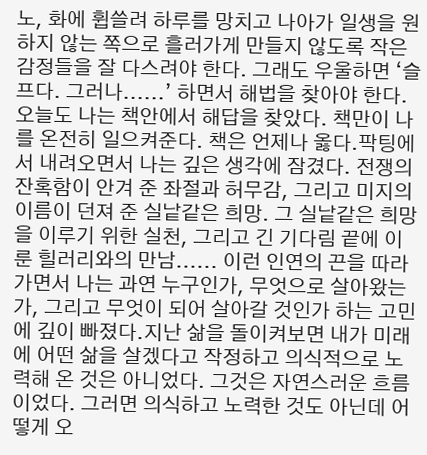노, 화에 휩쓸려 하루를 망치고 나아가 일생을 원하지 않는 쪽으로 흘러가게 만들지 않도록 작은 감정들을 잘 다스려야 한다. 그래도 우울하면 ‘슬프다. 그러나......’ 하면서 해법을 찾아야 한다.오늘도 나는 책안에서 해답을 찾았다. 책만이 나를 온전히 일으켜준다. 책은 언제나 옳다.팍팅에서 내려오면서 나는 깊은 생각에 잠겼다. 전쟁의 잔혹함이 안겨 준 좌절과 허무감, 그리고 미지의 이름이 던져 준 실낱같은 희망. 그 실낱같은 희망을 이루기 위한 실천, 그리고 긴 기다림 끝에 이룬 힐러리와의 만남...... 이런 인연의 끈을 따라가면서 나는 과연 누구인가, 무엇으로 살아왔는가, 그리고 무엇이 되어 살아갈 것인가 하는 고민에 깊이 빠졌다.지난 삶을 돌이켜보면 내가 미래에 어떤 삶을 살겠다고 작정하고 의식적으로 노력해 온 것은 아니었다. 그것은 자연스러운 흐름이었다. 그러면 의식하고 노력한 것도 아닌데 어떻게 오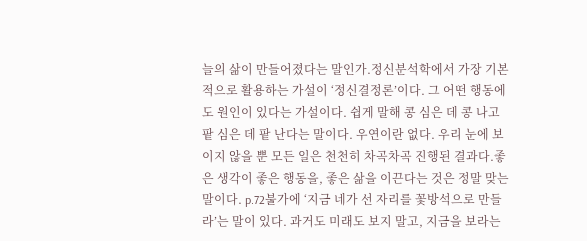늘의 삶이 만들어졌다는 말인가.정신분석학에서 가장 기본적으로 활용하는 가설이 ‘정신결정론’이다. 그 어떤 행동에도 원인이 있다는 가설이다. 쉽게 말해 콩 심은 데 콩 나고 팥 심은 데 팥 난다는 말이다. 우연이란 없다. 우리 눈에 보이지 않을 뿐 모든 일은 천천히 차곡차곡 진행된 결과다.좋은 생각이 좋은 행동을, 좋은 삶을 이끈다는 것은 정말 맞는 말이다. p.72불가에 ‘지금 네가 선 자리를 꽃방석으로 만들라’는 말이 있다. 과거도 미래도 보지 말고, 지금을 보라는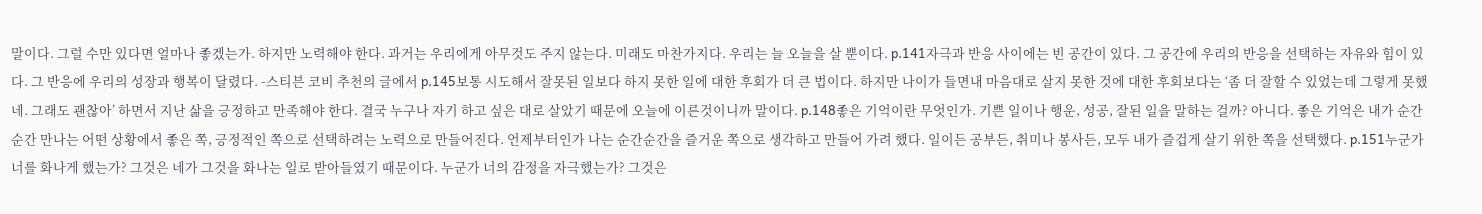말이다. 그럴 수만 있다면 얼마나 좋겠는가. 하지만 노력해야 한다. 과거는 우리에게 아무것도 주지 않는다. 미래도 마찬가지다. 우리는 늘 오늘을 살 뿐이다. p.141자극과 반응 사이에는 빈 공간이 있다. 그 공간에 우리의 반응을 선택하는 자유와 힘이 있다. 그 반응에 우리의 성장과 행복이 달렸다. -스티븐 코비 추천의 글에서 p.145보통 시도해서 잘못된 일보다 하지 못한 일에 대한 후회가 더 큰 법이다. 하지만 나이가 들면내 마음대로 살지 못한 것에 대한 후회보다는 ‘좀 더 잘할 수 있었는데 그렇게 못했네. 그래도 괜찮아’ 하면서 지난 삶을 긍정하고 만족해야 한다. 결국 누구나 자기 하고 싶은 대로 살았기 때문에 오늘에 이른것이니까 말이다. p.148좋은 기억이란 무엇인가. 기쁜 일이나 행운, 성공, 잘된 일을 말하는 걸까? 아니다. 좋은 기억은 내가 순간순간 만나는 어떤 상황에서 좋은 쪽, 긍정적인 쪽으로 선택하려는 노력으로 만들어진다. 언제부터인가 나는 순간순간을 즐거운 쪽으로 생각하고 만들어 가려 했다. 일이든 공부든, 취미나 봉사든, 모두 내가 즐겁게 살기 위한 쪽을 선택했다. p.151누군가 너를 화나게 했는가? 그것은 네가 그것을 화나는 일로 받아들였기 때문이다. 누군가 너의 감정을 자극했는가? 그것은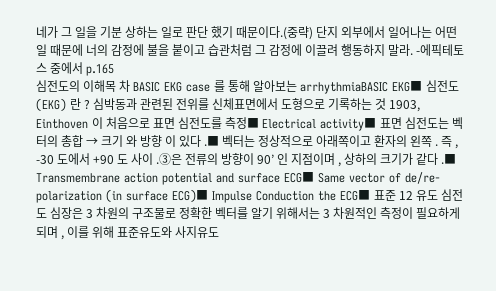네가 그 일을 기분 상하는 일로 판단 했기 때문이다.(중략) 단지 외부에서 일어나는 어떤 일 때문에 너의 감정에 불을 붙이고 습관처럼 그 감정에 이끌려 행동하지 말라. -에픽테토스 중에서 p.165
심전도의 이해목 차 BASIC EKG case 를 통해 알아보는 arrhythmiaBASIC EKG■ 심전도 (EKG) 란 ? 심박동과 관련된 전위를 신체표면에서 도형으로 기록하는 것 1903, Einthoven 이 처음으로 표면 심전도를 측정■ Electrical activity■ 표면 심전도는 벡터의 총합 → 크기 와 방향 이 있다 .■ 벡터는 정상적으로 아래쪽이고 환자의 왼쪽 . 즉 , -30 도에서 +90 도 사이 .③은 전류의 방향이 90’ 인 지점이며 , 상하의 크기가 같다 .■ Transmembrane action potential and surface ECG■ Same vector of de/re-polarization (in surface ECG)■ Impulse Conduction the ECG■ 표준 12 유도 심전도 심장은 3 차원의 구조물로 정확한 벡터를 알기 위해서는 3 차원적인 측정이 필요하게 되며 , 이를 위해 표준유도와 사지유도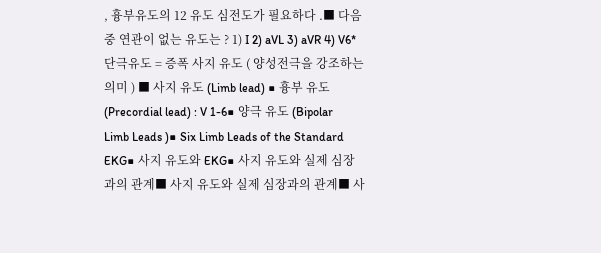, 흉부유도의 12 유도 심전도가 필요하다 .■ 다음 중 연관이 없는 유도는 ? 1) I 2) aVL 3) aVR 4) V6* 단극유도 = 증폭 사지 유도 ( 양성전극을 강조하는 의미 ) ■ 사지 유도 (Limb lead) ■ 흉부 유도 (Precordial lead) : V 1-6■ 양극 유도 (Bipolar Limb Leads )■ Six Limb Leads of the Standard EKG■ 사지 유도와 EKG■ 사지 유도와 실제 심장과의 관계■ 사지 유도와 실제 심장과의 관계■ 사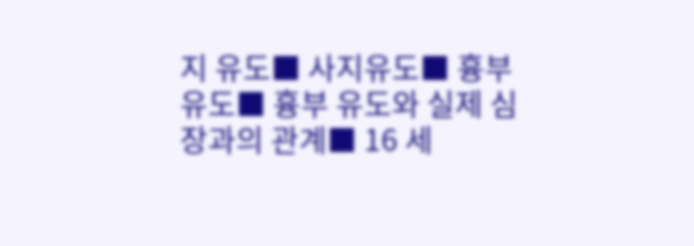지 유도■ 사지유도■ 흉부유도■ 흉부 유도와 실제 심장과의 관계■ 16 세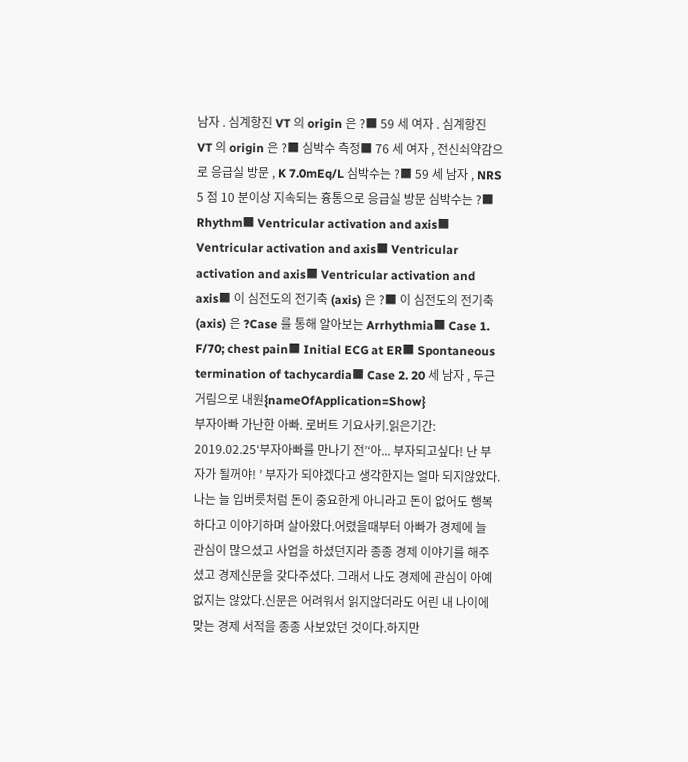남자 . 심계항진 VT 의 origin 은 ?■ 59 세 여자 . 심계항진 VT 의 origin 은 ?■ 심박수 측정■ 76 세 여자 , 전신쇠약감으로 응급실 방문 , K 7.0mEq/L 심박수는 ?■ 59 세 남자 , NRS 5 점 10 분이상 지속되는 흉통으로 응급실 방문 심박수는 ?■ Rhythm■ Ventricular activation and axis■ Ventricular activation and axis■ Ventricular activation and axis■ Ventricular activation and axis■ 이 심전도의 전기축 (axis) 은 ?■ 이 심전도의 전기축 (axis) 은 ?Case 를 통해 알아보는 Arrhythmia■ Case 1. F/70; chest pain■ Initial ECG at ER■ Spontaneous termination of tachycardia■ Case 2. 20 세 남자 , 두근거림으로 내원{nameOfApplication=Show}
부자아빠 가난한 아빠. 로버트 기요사키.읽은기간: 2019.02.25‘부자아빠를 만나기 전’‘아... 부자되고싶다! 난 부자가 될꺼야! ’ 부자가 되야겠다고 생각한지는 얼마 되지않았다.나는 늘 입버릇처럼 돈이 중요한게 아니라고 돈이 없어도 행복하다고 이야기하며 살아왔다.어렸을때부터 아빠가 경제에 늘 관심이 많으셨고 사업을 하셨던지라 종종 경제 이야기를 해주셨고 경제신문을 갖다주셨다. 그래서 나도 경제에 관심이 아예 없지는 않았다.신문은 어려워서 읽지않더라도 어린 내 나이에 맞는 경제 서적을 종종 사보았던 것이다.하지만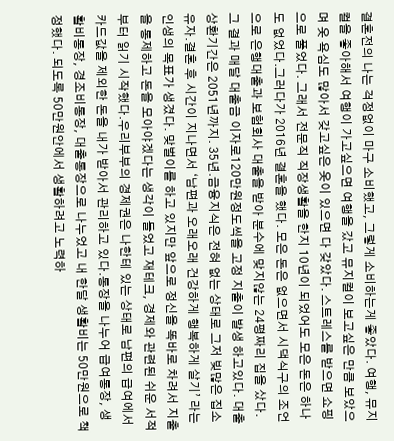결혼전의 나는 걱정없이 마구 소비했고, 그렇게 소비하는게 좋았다. 여행, 뮤지컬을 좋아해서 여행이 가고싶으면 여행을 갔고 뮤지컬이 보고싶은 만큼 보았으며 옷 욕심도 많아서 갖고싶은 옷이 있으면 다 갖았다. 스트레스를 받으면 쇼핑으로 풀었다. 그래서 전문직 직장생활을 한지 10년이 되었어도 모은 돈은 하나도 없었다.그러다가 2016년 결혼을 했다. 모은 돈은 없으면서 시댁식구의 조언으로 은행대출과 보험회사 대출을 받아 분수에 맞지않는 24평짜리 집을 샀다. 그 결과 매달 대출금 이자로120만원정도씩을 고정 지출이 발생 하고있다. 대출상환기간은 2051년까지. 35년.금융지식은 전혀 없는 상태로 그저 빚많은 집소유자.결혼 후 시간이 지나면서 ‘남편과 오래오래 건강하게 행복하게 살기’ 라는 인생의 목표가 생겼다. 맞벌이를 하고 있지만 앞으로 정신을 똑바로 차려서 지출을 통제하고 돈을 모아야겠다는 생각이 들었고 재테크, 경제와 관련된 쉬운 서적부터 읽기 시작했다.우리부부의 경제권은 나한테 있는 상태로 남편의 급여에서 카드값을 제외한 돈을 내가 받아서 관리하고 있다.통장을 나누어 급여통장, 생활비통장, 경조비통장, 대출통장으로 나누었고 내 한달 생활비는 50만원으로 책정했다. 되도록 50만원안에서 생활하려고 노력하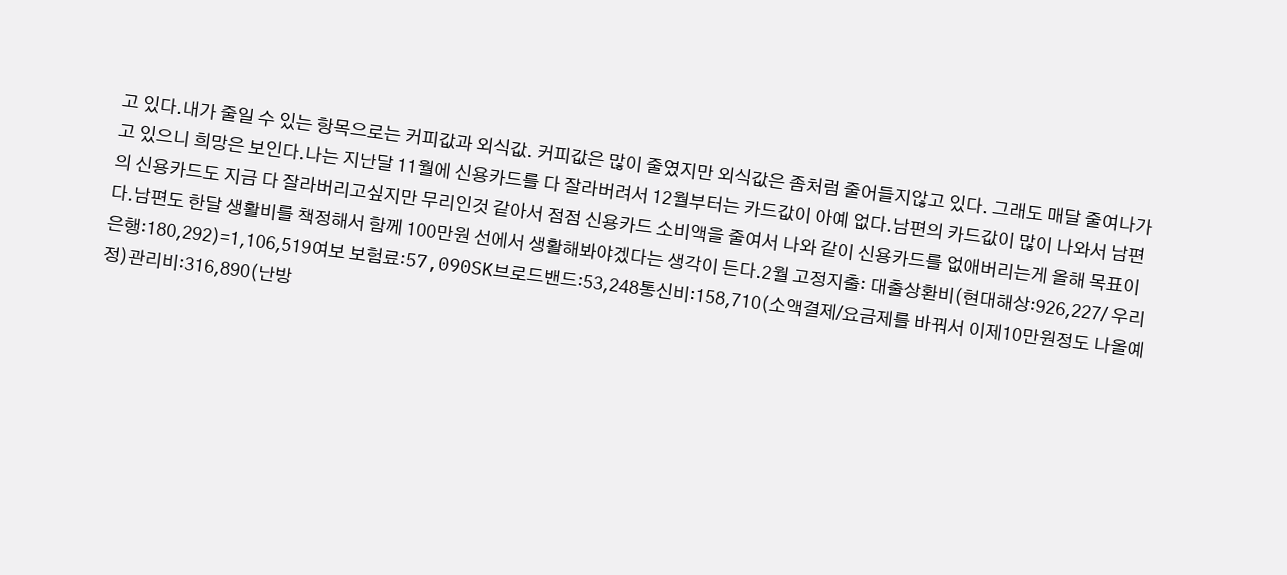고 있다.내가 줄일 수 있는 항목으로는 커피값과 외식값. 커피값은 많이 줄였지만 외식값은 좀처럼 줄어들지않고 있다. 그래도 매달 줄여나가고 있으니 희망은 보인다.나는 지난달 11월에 신용카드를 다 잘라버려서 12월부터는 카드값이 아예 없다.남편의 카드값이 많이 나와서 남편의 신용카드도 지금 다 잘라버리고싶지만 무리인것 같아서 점점 신용카드 소비액을 줄여서 나와 같이 신용카드를 없애버리는게 올해 목표이다.남편도 한달 생활비를 책정해서 함께 100만원 선에서 생활해봐야겠다는 생각이 든다.2월 고정지출: 대출상환비(현대해상:926,227/ 우리은행:180,292)=1,106,519여보 보험료:57,090SK브로드밴드:53,248통신비:158,710(소액결제/요금제를 바꿔서 이제10만원정도 나올예정)관리비:316,890(난방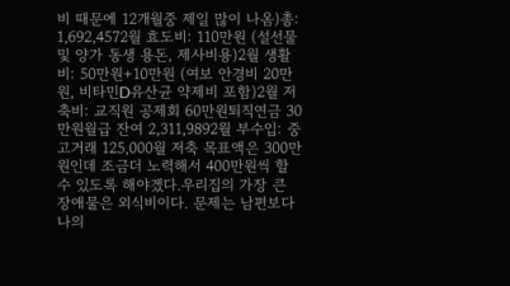비 때문에 12개월중 제일 많이 나옴)총: 1,692,4572월 효도비: 110만원 (설선물 및 양가 동생 용돈, 제사비용)2월 생활비: 50만원+10만원 (여보 안경비 20만원, 비타민D유산균 약제비 포함)2월 저축비: 교직원 공제회 60만원퇴직연금 30만원월급 잔여 2,311,9892월 부수입: 중고거래 125,000월 저축 목표액은 300만원인데 조금더 노력해서 400만원씩 할 수 있도록 해야겠다.우리집의 가장 큰 장애물은 외식비이다. 문제는 남편보다 나의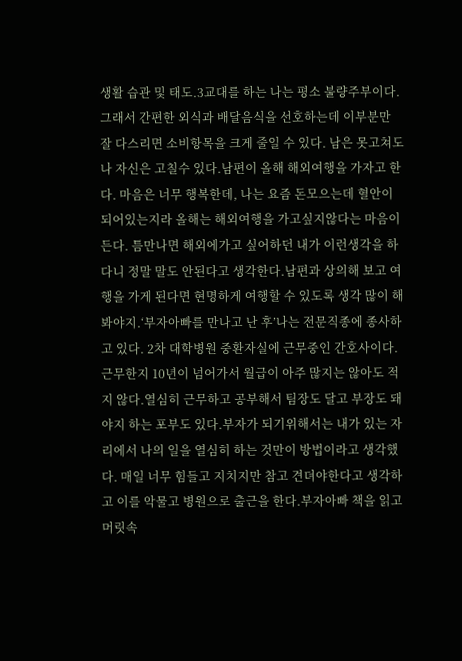생활 습관 및 태도.3교대를 하는 나는 평소 불량주부이다. 그래서 간편한 외식과 배달음식을 선호하는데 이부분만 잘 다스리면 소비항목을 크게 줄일 수 있다. 남은 못고쳐도 나 자신은 고칠수 있다.남편이 올해 해외여행을 가자고 한다. 마음은 너무 행복한데, 나는 요즘 돈모으는데 혈안이 되어있는지라 올해는 해외여행을 가고싶지않다는 마음이 든다. 틈만나면 해외에가고 싶어하던 내가 이런생각을 하다니 정말 말도 안된다고 생각한다.남편과 상의해 보고 여행을 가게 된다면 현명하게 여행할 수 있도록 생각 많이 해봐야지.‘부자아빠를 만나고 난 후’나는 전문직종에 종사하고 있다. 2차 대학병원 중환자실에 근무중인 간호사이다.근무한지 10년이 넘어가서 월급이 아주 많지는 않아도 적지 않다.열심히 근무하고 공부해서 팀장도 달고 부장도 돼야지 하는 포부도 있다.부자가 되기위해서는 내가 있는 자리에서 나의 일을 열심히 하는 것만이 방법이라고 생각했다. 매일 너무 힘들고 지치지만 참고 견뎌야한다고 생각하고 이를 악물고 병원으로 출근을 한다.부자아빠 책을 읽고 머릿속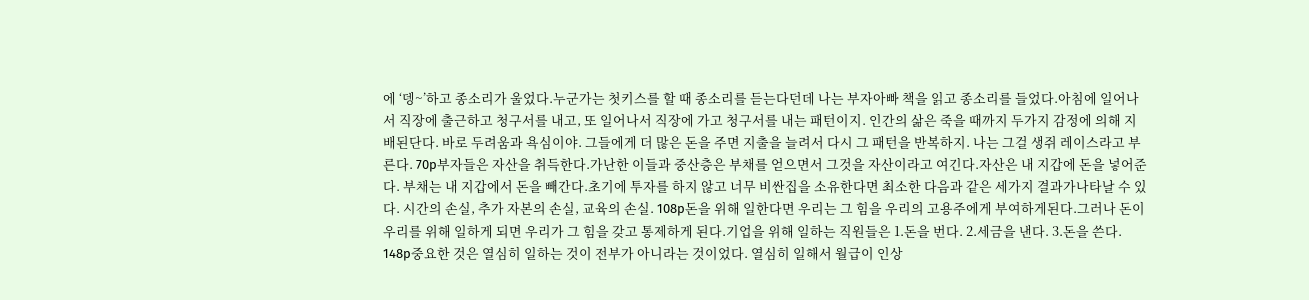에 ‘뎅~’하고 종소리가 울었다.누군가는 첫키스를 할 때 종소리를 듣는다던데 나는 부자아빠 책을 읽고 종소리를 들었다.아침에 일어나서 직장에 출근하고 청구서를 내고, 또 일어나서 직장에 가고 청구서를 내는 패턴이지. 인간의 삶은 죽을 때까지 두가지 감정에 의해 지배된단다. 바로 두려움과 욕심이야. 그들에게 더 많은 돈을 주면 지출을 늘려서 다시 그 패턴을 반복하지. 나는 그걸 생쥐 레이스라고 부른다. 70p부자들은 자산을 취득한다.가난한 이들과 중산층은 부채를 얻으면서 그것을 자산이라고 여긴다.자산은 내 지갑에 돈을 넣어준다. 부채는 내 지갑에서 돈을 빼간다.초기에 투자를 하지 않고 너무 비싼집을 소유한다면 최소한 다음과 같은 세가지 결과가나타날 수 있다. 시간의 손실, 추가 자본의 손실, 교육의 손실. 108p돈을 위해 일한다면 우리는 그 힘을 우리의 고용주에게 부여하게된다.그러나 돈이 우리를 위해 일하게 되면 우리가 그 힘을 갖고 통제하게 된다.기업을 위해 일하는 직원들은 1.돈을 번다. 2.세금을 낸다. 3.돈을 쓴다. 148p중요한 것은 열심히 일하는 것이 전부가 아니라는 것이었다. 열심히 일해서 월급이 인상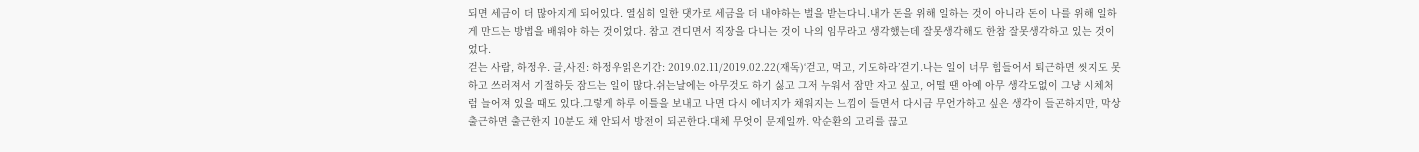되면 세금이 더 많아지게 되어있다. 열심히 일한 댓가로 세금을 더 내야하는 벌을 받는다니.내가 돈을 위해 일하는 것이 아니라 돈이 나를 위해 일하게 만드는 방법을 배워야 하는 것이었다. 참고 견디면서 직장을 다니는 것이 나의 임무라고 생각했는데 잘못생각해도 한참 잘못생각하고 있는 것이었다.
걷는 사람, 하정우. 글,사진: 하정우읽은기간: 2019.02.11/2019.02.22(재독)‘걷고, 먹고, 기도하라’걷기.나는 일이 너무 힘들어서 퇴근하면 씻지도 못하고 쓰러져서 기절하듯 잠드는 일이 많다.쉬는날에는 아무것도 하기 싫고 그저 누워서 잠만 자고 싶고, 어떨 땐 아예 아무 생각도없이 그냥 시체처럼 늘어져 있을 때도 있다.그렇게 하루 이틀을 보내고 나면 다시 에너지가 채워지는 느낌이 들면서 다시금 무언가하고 싶은 생각이 들곤하지만, 막상 출근하면 출근한지 10분도 채 안되서 방전이 되곤한다.대체 무엇이 문제일까. 악순환의 고리를 끊고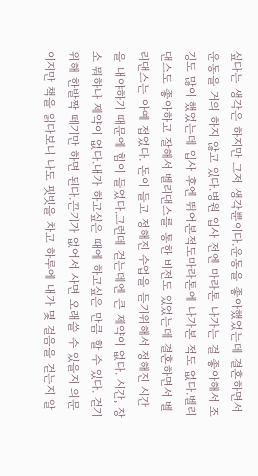싶다는 생각은 하지만 그저 생각뿐이다.운동을 좋아했었는데 결혼하면서 운동을 거의 하지 않고 있다.병원 입사 전엔 마라톤 나가는 걸 좋아해서 조깅도 많이 했었는데 입사 후엔 뛰어본적도마라톤에 나가본 적도 없다.벨리댄스도 좋아하고 잘해서 벨리댄스를 통한 비전도 있었는데 결혼하면서 벨리댄스는 아예 접었다. 돈이 들고 정해진 수업을 듣기위해서 정해진 시간을 내야하기 때문에 힘이 들었다.그런데 걷는데엔 큰 제약이 없다. 시간, 장소 뭐하나 제약이 없다.내가 하고싶은 때에 하고싶은 만큼 할 수 있다. 걷기 위해 한발짝 떼기만 하면 된다.끈기가 없어서 사면 오래쓸 수 있을지 의문이지만 책을 읽다보니 나도 핏빗을 차고 하루에 내가 몇 걸음을 걷는지 알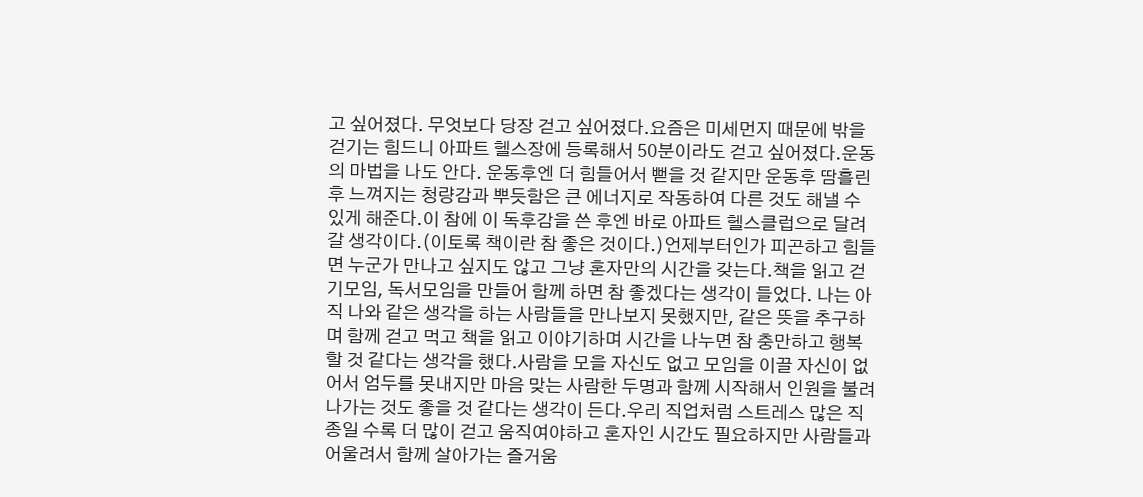고 싶어졌다. 무엇보다 당장 걷고 싶어졌다.요즘은 미세먼지 때문에 밖을 걷기는 힘드니 아파트 헬스장에 등록해서 50분이라도 걷고 싶어졌다.운동의 마법을 나도 안다. 운동후엔 더 힘들어서 뻗을 것 같지만 운동후 땀흘린후 느껴지는 청량감과 뿌듯함은 큰 에너지로 작동하여 다른 것도 해낼 수 있게 해준다.이 참에 이 독후감을 쓴 후엔 바로 아파트 헬스클럽으로 달려갈 생각이다.(이토록 책이란 참 좋은 것이다.)언제부터인가 피곤하고 힘들면 누군가 만나고 싶지도 않고 그냥 혼자만의 시간을 갖는다.책을 읽고 걷기모임, 독서모임을 만들어 함께 하면 참 좋겠다는 생각이 들었다. 나는 아직 나와 같은 생각을 하는 사람들을 만나보지 못했지만, 같은 뜻을 추구하며 함께 걷고 먹고 책을 읽고 이야기하며 시간을 나누면 참 충만하고 행복할 것 같다는 생각을 했다.사람을 모을 자신도 없고 모임을 이끌 자신이 없어서 엄두를 못내지만 마음 맞는 사람한 두명과 함께 시작해서 인원을 불려 나가는 것도 좋을 것 같다는 생각이 든다.우리 직업처럼 스트레스 많은 직종일 수록 더 많이 걷고 움직여야하고 혼자인 시간도 필요하지만 사람들과 어울려서 함께 살아가는 즐거움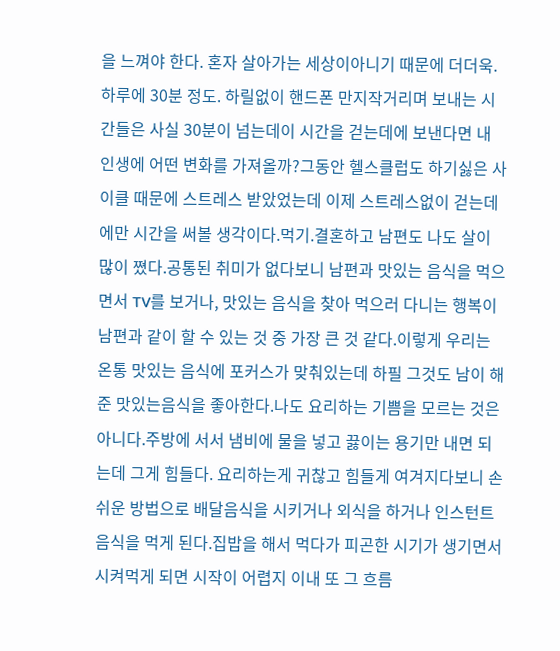을 느껴야 한다. 혼자 살아가는 세상이아니기 때문에 더더욱.하루에 30분 정도. 하릴없이 핸드폰 만지작거리며 보내는 시간들은 사실 30분이 넘는데이 시간을 걷는데에 보낸다면 내 인생에 어떤 변화를 가져올까?그동안 헬스클럽도 하기싫은 사이클 때문에 스트레스 받았었는데 이제 스트레스없이 걷는데에만 시간을 써볼 생각이다.먹기.결혼하고 남편도 나도 살이 많이 쪘다.공통된 취미가 없다보니 남편과 맛있는 음식을 먹으면서 TV를 보거나, 맛있는 음식을 찾아 먹으러 다니는 행복이 남편과 같이 할 수 있는 것 중 가장 큰 것 같다.이렇게 우리는 온통 맛있는 음식에 포커스가 맞춰있는데 하필 그것도 남이 해준 맛있는음식을 좋아한다.나도 요리하는 기쁨을 모르는 것은 아니다.주방에 서서 냄비에 물을 넣고 끓이는 용기만 내면 되는데 그게 힘들다. 요리하는게 귀찮고 힘들게 여겨지다보니 손쉬운 방법으로 배달음식을 시키거나 외식을 하거나 인스턴트 음식을 먹게 된다.집밥을 해서 먹다가 피곤한 시기가 생기면서 시켜먹게 되면 시작이 어렵지 이내 또 그 흐름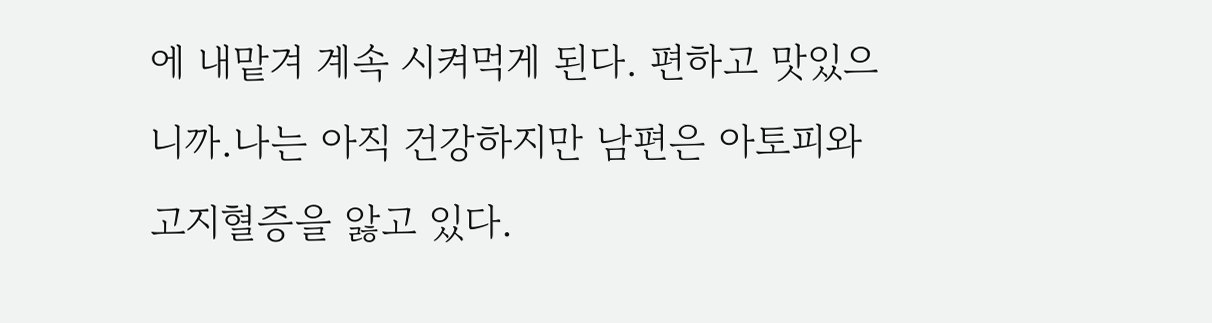에 내맡겨 계속 시켜먹게 된다. 편하고 맛있으니까.나는 아직 건강하지만 남편은 아토피와 고지혈증을 앓고 있다.